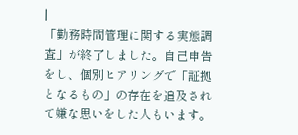|
「勤務時間管理に関する実態調査」が終了しました。自己申告をし、個別ヒアリングで「証拠となるもの」の存在を追及されて嫌な思いをした人もいます。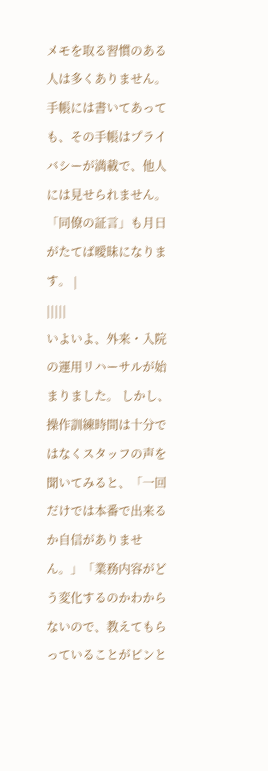メモを取る習慣のある人は多くありません。手帳には書いてあっても、その手帳はプライバシーが満載で、他人には見せられません。「同僚の証言」も月日がたてば曖昧になります。 |
|||||
いよいよ、外来・入院の運用リハーサルが始まりました。 しかし、操作訓練時間は十分ではなくスタッフの声を聞いてみると、「一回だけでは本番で出来るか自信がありません。」「業務内容がどう変化するのかわからないので、教えてもらっていることがピンと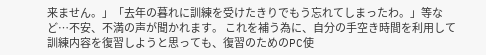来ません。」「去年の暮れに訓練を受けたきりでもう忘れてしまったわ。」等など…不安、不満の声が聞かれます。 これを補う為に、自分の手空き時間を利用して訓練内容を復習しようと思っても、復習のためのPC使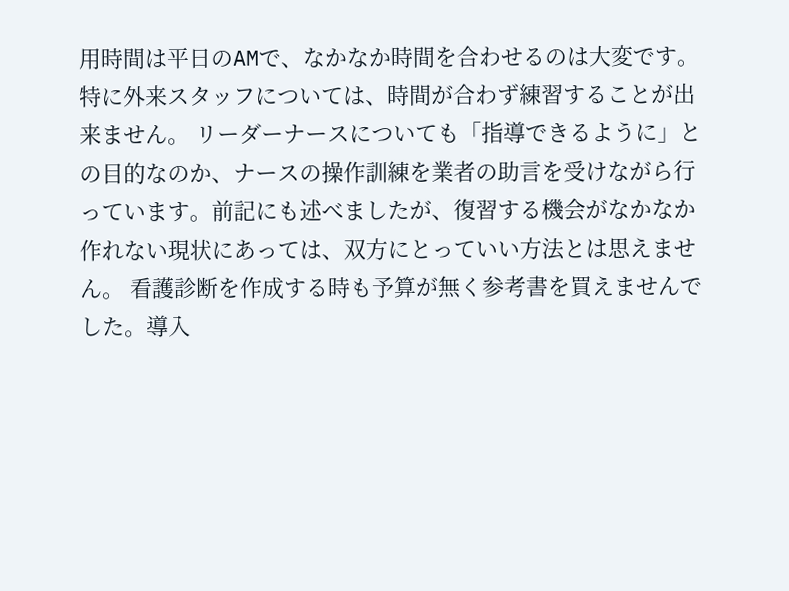用時間は平日のAMで、なかなか時間を合わせるのは大変です。特に外来スタッフについては、時間が合わず練習することが出来ません。 リーダーナースについても「指導できるように」との目的なのか、ナースの操作訓練を業者の助言を受けながら行っています。前記にも述べましたが、復習する機会がなかなか作れない現状にあっては、双方にとっていい方法とは思えません。 看護診断を作成する時も予算が無く参考書を買えませんでした。導入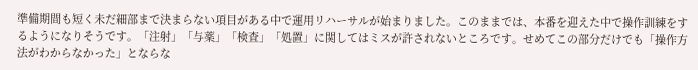準備期間も短く未だ細部まで決まらない項目がある中で運用リハーサルが始まりました。このままでは、本番を迎えた中で操作訓練をするようになりそうです。「注射」「与薬」「検査」「処置」に関してはミスが許されないところです。せめてこの部分だけでも「操作方法がわからなかった」とならな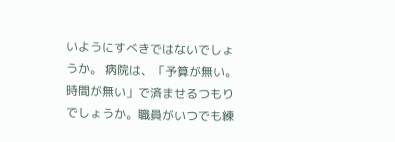いようにすべきではないでしょうか。 病院は、「予算が無い。時間が無い」で済ませるつもりでしょうか。職員がいつでも練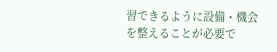習できるように設備・機会を整えることが必要で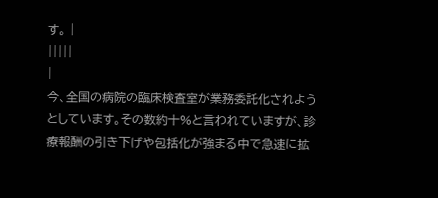す。 |
|||||
|
今、全国の病院の臨床検査室が業務委託化されようとしています。その数約十%と言われていますが、診療報酬の引き下げや包括化が強まる中で急速に拡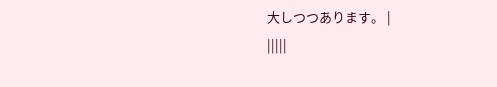大しつつあります。 |
|||||